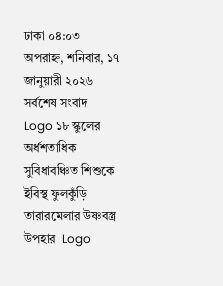ঢাকা ০৪:০৩ অপরাহ্ন, শনিবার, ১৭ জানুয়ারী ২০২৬
সর্বশেষ সংবাদ
Logo ১৮ স্কুলের অর্ধশতাধিক সুবিধাবঞ্চিত শিশুকে ইবিস্থ ফুলকুঁড়ি তারারমেলার উষ্ণবস্ত্র উপহার  Logo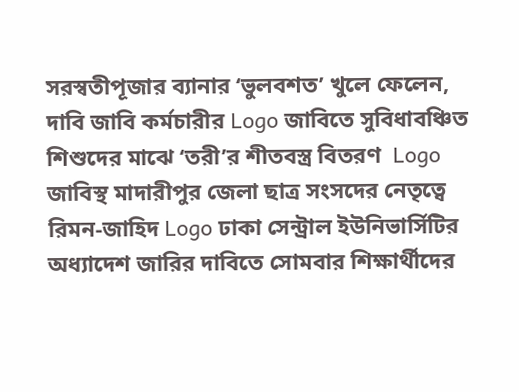সরস্বতীপূজার ব্যানার ‘ভুলবশত’ খুলে ফেলেন, দাবি জাবি কর্মচারীর Logo জাবিতে সুবিধাবঞ্চিত শিশুদের মাঝে ‘তরী’র শীতবস্ত্র বিতরণ  Logo জাবিস্থ মাদারীপুর জেলা ছাত্র সংসদের নেতৃত্বে রিমন-জাহিদ Logo ঢাকা সেন্ট্রাল ইউনিভার্সিটির অধ্যাদেশ জারির দাবিতে সোমবার শিক্ষার্থীদের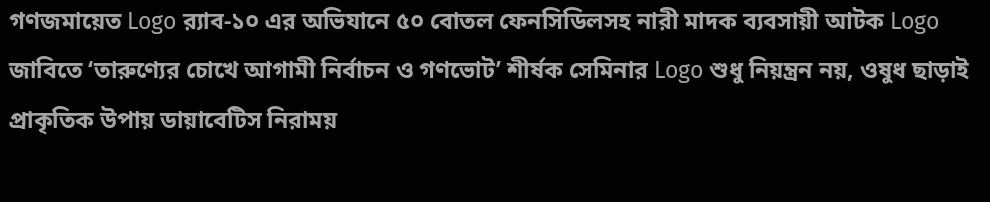গণজমায়েত Logo র‌্যাব-১০ এর অভিযানে ৫০ বোতল ফেনসিডিলসহ নারী মাদক ব্যবসায়ী আটক Logo জাবিতে ‘তারুণ্যের চোখে আগামী নির্বাচন ও গণভোট’ শীর্ষক সেমিনার Logo শুধু নিয়ন্ত্রন নয়, ওষুধ ছাড়াই প্রাকৃতিক উপায় ডায়াবেটিস নিরাময়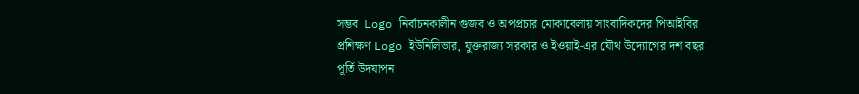সম্ভব  Logo নির্বাচনকালীন গুজব ও অপপ্রচার মোকাবেলায় সাংবাদিকদের পিআইবির প্রশিক্ষণ Logo ইউনিলিভার, যুক্তরাজ্য সরকার ও ইওয়াই-এর যৌথ উদ্যোগের দশ বছর পূর্তি উদযাপন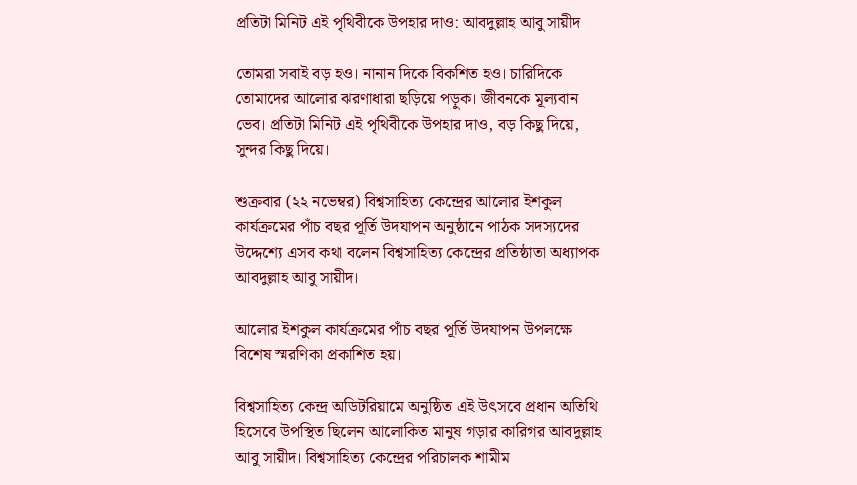প্রতিটা মিনিট এই পৃথিবীকে উপহার দাও: আবদুল্লাহ আবু সায়ীদ

তোমরা সবাই বড় হও। নানান দিকে বিকশিত হও। চারিদিকে তোমাদের আলোর ঝরণাধারা ছড়িয়ে পড়ুক। জীবনকে মূল্যবান ভেব। প্রতিটা মিনিট এই পৃথিবীকে উপহার দাও, বড় কিছু দিয়ে, সুন্দর কিছু দিয়ে।

শুক্রবার (২২ নভেম্বর) বিশ্বসাহিত্য কেন্দ্রের আলোর ইশকুল কার্যক্রমের পাঁচ বছর পূর্তি উদযাপন অনুষ্ঠানে পাঠক সদস্যদের উদ্দেশ্যে এসব কথা বলেন বিশ্বসাহিত্য কেন্দ্রের প্রতিষ্ঠাতা অধ্যাপক আবদুল্লাহ আবু সায়ীদ।

আলোর ইশকুল কার্যক্রমের পাঁচ বছর পূর্তি উদযাপন উপলক্ষে বিশেষ স্মরণিকা প্রকাশিত হয়।

বিশ্বসাহিত্য কেন্দ্র অডিটরিয়ামে অনুষ্ঠিত এই উৎসবে প্রধান অতিথি হিসেবে উপস্থিত ছিলেন আলোকিত মানুষ গড়ার কারিগর আবদুল্লাহ আবু সায়ীদ। বিশ্বসাহিত্য কেন্দ্রের পরিচালক শামীম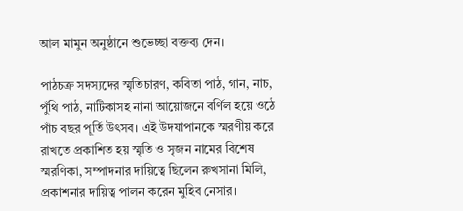আল মামুন অনুষ্ঠানে শুভেচ্ছা বক্তব্য দেন।

পাঠচক্র সদস্যদের স্মৃতিচারণ, কবিতা পাঠ, গান, নাচ, পুঁথি পাঠ, নাটিকাসহ নানা আয়োজনে বর্ণিল হয়ে ওঠে পাঁচ বছর পূর্তি উৎসব। এই উদযাপানকে স্মরণীয় করে রাখতে প্রকাশিত হয় স্মৃতি ও সৃজন নামের বিশেষ স্মরণিকা, সম্পাদনার দায়িত্বে ছিলেন রুখসানা মিলি, প্রকাশনার দায়িত্ব পালন করেন মুহিব নেসার।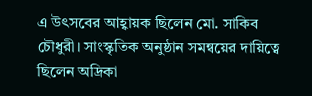এ উৎসবের আহ্বায়ক ছিলেন মো. সাকিব চৌধুরী। সাংস্কৃতিক অনুষ্ঠান সমন্বয়ের দায়িত্বে ছিলেন অদ্রিকা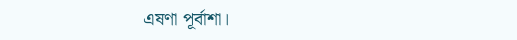এষণা পূর্বাশা।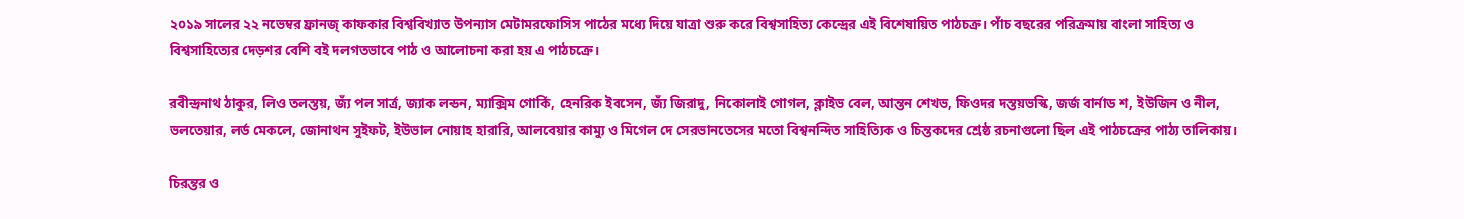২০১৯ সালের ২২ নভেম্বর ফ্রানজ্ কাফকার বিশ্ববিখ্যাত উপন্যাস মেটামরফোসিস পাঠের মধ্যে দিয়ে যাত্রা শুরু করে বিশ্বসাহিত্য কেন্দ্রের এই বিশেষায়িত পাঠচক্র। পাঁচ বছরের পরিক্রমায় বাংলা সাহিত্য ও বিশ্বসাহিত্যের দেড়শর বেশি বই দলগতভাবে পাঠ ও আলোচনা করা হয় এ পাঠচক্রে।

রবীন্দ্রনাথ ঠাকুর, লিও তলস্তয়, জ্যঁ পল সার্ত্র, জ্যাক লন্ডন, ম্যাক্সিম গোর্কি, হেনরিক ইবসেন, জ্যঁ জিরাদু, নিকোলাই গোগল, ক্লাইভ বেল, আন্তন শেখভ, ফিওদর দস্তয়ভস্কি, জর্জ বার্নাড শ, ইউজিন ও নীল, ভলতেয়ার, লর্ড মেকলে, জোনাথন সুইফট, ইউভাল নোয়াহ হারারি, আলবেয়ার কাম্যু ও মিগেল দে সেরভানতেসের মতো বিশ্বনন্দিত সাহিত্যিক ও চিন্তকদের শ্রেষ্ঠ রচনাগুলো ছিল এই পাঠচক্রের পাঠ্য তালিকায়।

চিরন্তর ও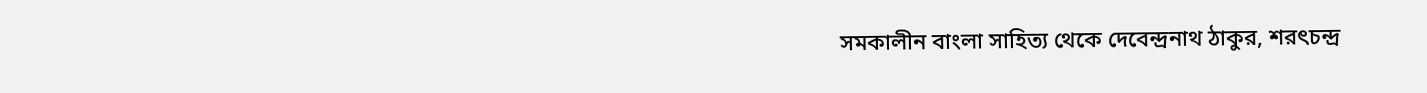সমকালীন বাংলা সাহিত্য থেকে দেবেন্দ্রনাথ ঠাকুর, শরৎচন্দ্র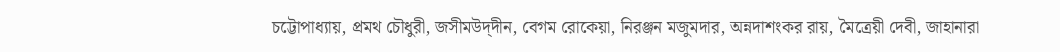চট্টোপাধ্যায়, প্রমথ চৌধুরী, জসীমউদ্‌দীন, বেগম রোকেয়া, নিরঞ্জন মজুমদার, অন্নদাশংকর রায়, মৈত্রেয়ী দেবী, জাহানারা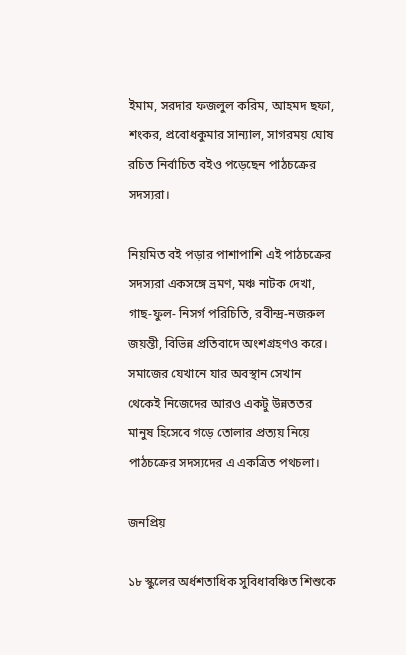ইমাম, সরদার ফজলুল করিম, আহমদ ছফা, শংকর, প্রবোধকুমার সান্যাল, সাগরময় ঘোষ রচিত নির্বাচিত বইও পড়েছেন পাঠচক্রের সদস্যরা।

নিয়মিত বই পড়ার পাশাপাশি এই পাঠচক্রের সদস্যরা একসঙ্গে ভ্রমণ, মঞ্চ নাটক দেখা, গাছ-ফুল- নিসর্গ পরিচিতি, রবীন্দ্র-নজরুল জয়ন্তী, বিভিন্ন প্রতিবাদে অংশগ্রহণও করে। সমাজের যেখানে যার অবস্থান সেখান থেকেই নিজেদের আরও একটু উন্নততর মানুষ হিসেবে গড়ে তোলার প্রত্যয় নিয়ে পাঠচক্রের সদস্যদের এ একত্রিত পথচলা।

জনপ্রিয়

১৮ স্কুলের অর্ধশতাধিক সুবিধাবঞ্চিত শিশুকে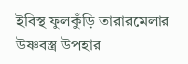ইবিস্থ ফুলকুঁড়ি তারারমেলার উষ্ণবস্ত্র উপহার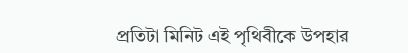প্রতিটা মিনিট এই পৃথিবীকে উপহার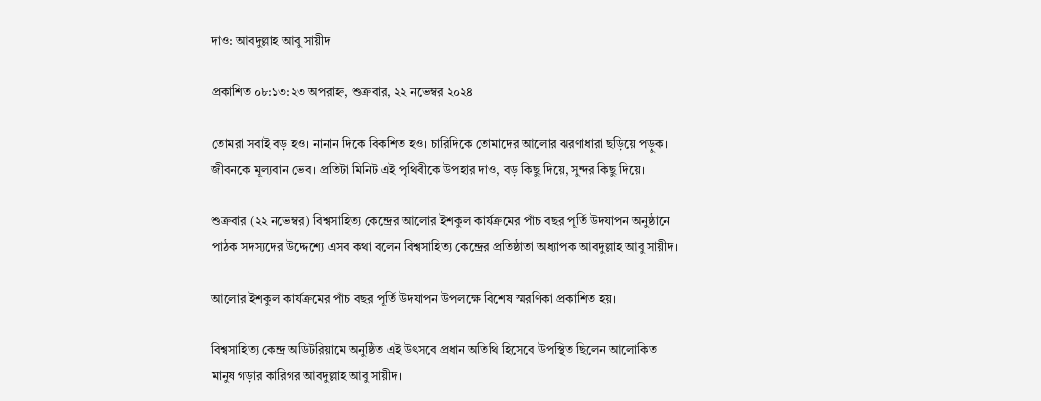দাও: আবদুল্লাহ আবু সায়ীদ

প্রকাশিত ০৮:১৩:২৩ অপরাহ্ন, শুক্রবার, ২২ নভেম্বর ২০২৪

তোমরা সবাই বড় হও। নানান দিকে বিকশিত হও। চারিদিকে তোমাদের আলোর ঝরণাধারা ছড়িয়ে পড়ুক। জীবনকে মূল্যবান ভেব। প্রতিটা মিনিট এই পৃথিবীকে উপহার দাও, বড় কিছু দিয়ে, সুন্দর কিছু দিয়ে।

শুক্রবার (২২ নভেম্বর) বিশ্বসাহিত্য কেন্দ্রের আলোর ইশকুল কার্যক্রমের পাঁচ বছর পূর্তি উদযাপন অনুষ্ঠানে পাঠক সদস্যদের উদ্দেশ্যে এসব কথা বলেন বিশ্বসাহিত্য কেন্দ্রের প্রতিষ্ঠাতা অধ্যাপক আবদুল্লাহ আবু সায়ীদ।

আলোর ইশকুল কার্যক্রমের পাঁচ বছর পূর্তি উদযাপন উপলক্ষে বিশেষ স্মরণিকা প্রকাশিত হয়।

বিশ্বসাহিত্য কেন্দ্র অডিটরিয়ামে অনুষ্ঠিত এই উৎসবে প্রধান অতিথি হিসেবে উপস্থিত ছিলেন আলোকিত মানুষ গড়ার কারিগর আবদুল্লাহ আবু সায়ীদ।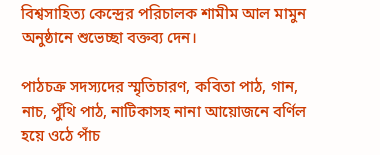বিশ্বসাহিত্য কেন্দ্রের পরিচালক শামীম আল মামুন অনুষ্ঠানে শুভেচ্ছা বক্তব্য দেন।

পাঠচক্র সদস্যদের স্মৃতিচারণ, কবিতা পাঠ, গান, নাচ, পুঁথি পাঠ, নাটিকাসহ নানা আয়োজনে বর্ণিল হয়ে ওঠে পাঁচ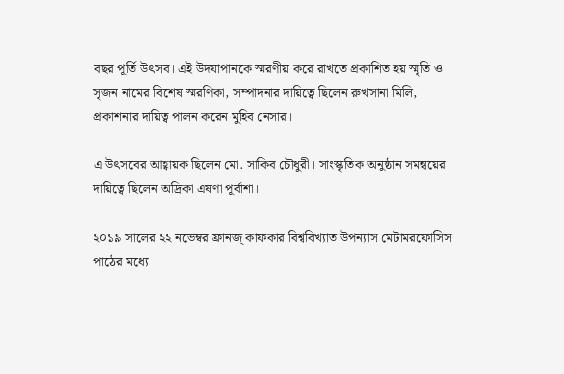বছর পূর্তি উৎসব। এই উদযাপানকে স্মরণীয় করে রাখতে প্রকাশিত হয় স্মৃতি ও সৃজন নামের বিশেষ স্মরণিকা, সম্পাদনার দায়িত্বে ছিলেন রুখসানা মিলি, প্রকাশনার দায়িত্ব পালন করেন মুহিব নেসার।

এ উৎসবের আহ্বায়ক ছিলেন মো. সাকিব চৌধুরী। সাংস্কৃতিক অনুষ্ঠান সমন্বয়ের দায়িত্বে ছিলেন অদ্রিকা এষণা পূর্বাশা।

২০১৯ সালের ২২ নভেম্বর ফ্রানজ্ কাফকার বিশ্ববিখ্যাত উপন্যাস মেটামরফোসিস পাঠের মধ্যে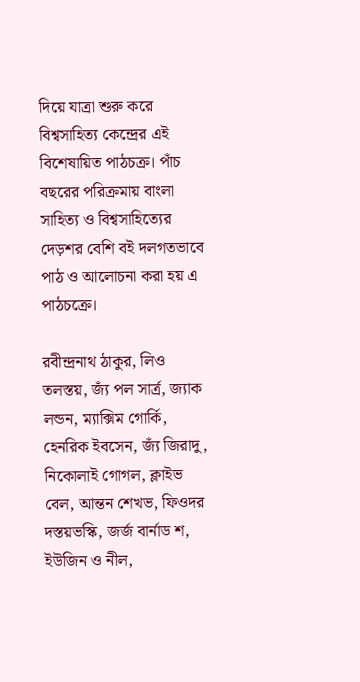দিয়ে যাত্রা শুরু করে বিশ্বসাহিত্য কেন্দ্রের এই বিশেষায়িত পাঠচক্র। পাঁচ বছরের পরিক্রমায় বাংলা সাহিত্য ও বিশ্বসাহিত্যের দেড়শর বেশি বই দলগতভাবে পাঠ ও আলোচনা করা হয় এ পাঠচক্রে।

রবীন্দ্রনাথ ঠাকুর, লিও তলস্তয়, জ্যঁ পল সার্ত্র, জ্যাক লন্ডন, ম্যাক্সিম গোর্কি, হেনরিক ইবসেন, জ্যঁ জিরাদু, নিকোলাই গোগল, ক্লাইভ বেল, আন্তন শেখভ, ফিওদর দস্তয়ভস্কি, জর্জ বার্নাড শ, ইউজিন ও নীল,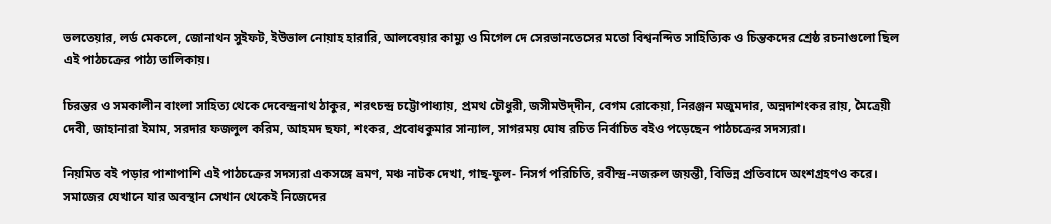ভলতেয়ার, লর্ড মেকলে, জোনাথন সুইফট, ইউভাল নোয়াহ হারারি, আলবেয়ার কাম্যু ও মিগেল দে সেরভানতেসের মতো বিশ্বনন্দিত সাহিত্যিক ও চিন্তকদের শ্রেষ্ঠ রচনাগুলো ছিল এই পাঠচক্রের পাঠ্য তালিকায়।

চিরন্তর ও সমকালীন বাংলা সাহিত্য থেকে দেবেন্দ্রনাথ ঠাকুর, শরৎচন্দ্র চট্টোপাধ্যায়, প্রমথ চৌধুরী, জসীমউদ্‌দীন, বেগম রোকেয়া, নিরঞ্জন মজুমদার, অন্নদাশংকর রায়, মৈত্রেয়ী দেবী, জাহানারা ইমাম, সরদার ফজলুল করিম, আহমদ ছফা, শংকর, প্রবোধকুমার সান্যাল, সাগরময় ঘোষ রচিত নির্বাচিত বইও পড়েছেন পাঠচক্রের সদস্যরা।

নিয়মিত বই পড়ার পাশাপাশি এই পাঠচক্রের সদস্যরা একসঙ্গে ভ্রমণ, মঞ্চ নাটক দেখা, গাছ-ফুল- নিসর্গ পরিচিতি, রবীন্দ্র-নজরুল জয়ন্তী, বিভিন্ন প্রতিবাদে অংশগ্রহণও করে। সমাজের যেখানে যার অবস্থান সেখান থেকেই নিজেদের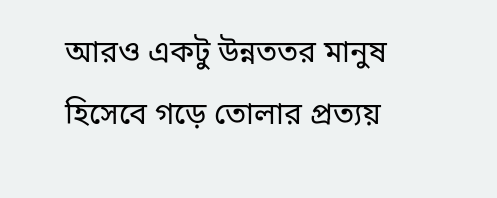আরও একটু উন্নততর মানুষ হিসেবে গড়ে তোলার প্রত্যয়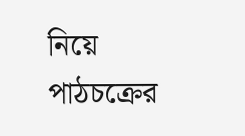নিয়ে পাঠচক্রের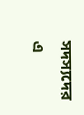সদস্যদের এ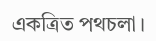একত্রিত পথচলা।